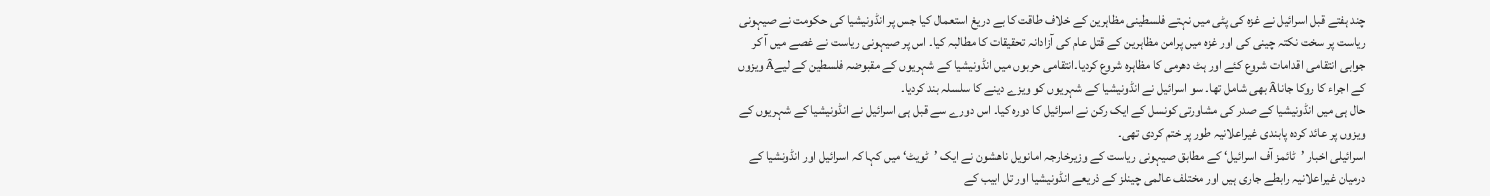چند ہفتے قبل اسرائیل نے غزہ کی پٹی میں نہتے فلسطینی مظاہرین کے خلاف طاقت کا بے دریغ استعمال کیا جس پر انڈونیشیا کی حکومت نے صیہونی ریاست پر سخت نکتہ چینی کی اور غزہ میں پرامن مظاہرین کے قتل عام کی آزادانہ تحقیقات کا مطالبہ کیا۔ اس پر صیہونی ریاست نے غصے میں آ کر جوابی انتقامی اقدامات شروع کئے اور ہٹ دھرمی کا مظاہرہ شروع کردیا۔انتقامی حربوں میں انڈونیشیا کے شہریوں کے مقبوضہ فلسطین کے لیےÂ ویزوں کے اجراء کا روکا جاناÂ بھی شامل تھا۔ سو اسرائیل نے انڈونیشیا کے شہریوں کو ویزے دینے کا سلسلہ بند کردیا۔
حال ہی میں انڈونیشیا کے صدر کی مشاورتی کونسل کے ایک رکن نے اسرائیل کا دورہ کیا۔ اس دورے سے قبل ہی اسرائیل نے انڈونیشیا کے شہریوں کے ویزوں پر عائد کردہ پابندی غیراعلانیہ طور پر ختم کردی تھی۔
اسرائیلی اخبار ’ٹائمز آف اسرائیل‘ کے مطابق صیہونی ریاست کے وزیرخارجہ امانویل ناھشون نے ایک ’ٹویٹ‘ میں کہا کہ اسرائیل اور انڈونشیا کے درمیان غیراعلانیہ رابطے جاری ہیں اور مختلف عالمی چینلز کے ذریعے انڈونیشیا اور تل ابیب کے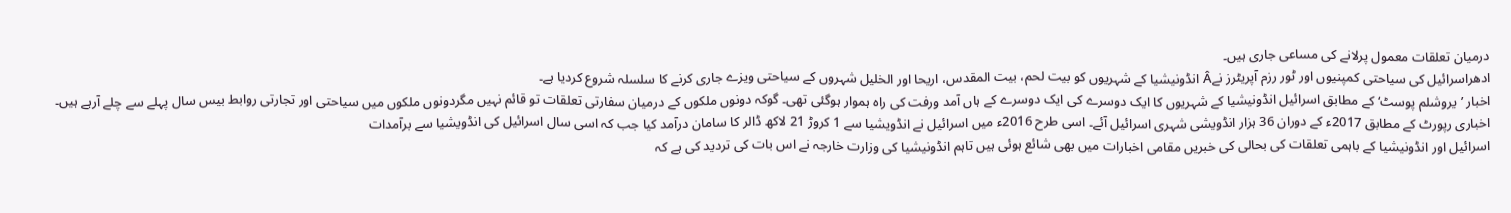درمیان تعلقات معمول پرلانے کی مساعی جاری ہیں۔
ادھراسرائیل کی سیاحتی کمپنیوں اور ٹور رزم آپریٹرز نےÂ انڈونیشیا کے شہریوں کو بیت لحم، بیت المقدس، اریحا اور الخلیل شہروں کے سیاحتی ویزے جاری کرنے کا سلسلہ شروع کردیا ہے۔
اخبار ’یروشلم پوسٹ‘ کے مطابق اسرائیل انڈونیشیا کے شہریوں کا ایک دوسرے کی ایک دوسرے کے ہاں آمد ورفت کی راہ ہموار ہوگئی تھی۔ گوکہ دونوں ملکوں کے درمیان سفارتی تعلقات تو قائم نہیں مگردونوں ملکوں میں سیاحتی اور تجارتی روابط بیس سال پہلے سے چلے آرہے ہیں۔
اخباری رپورٹ کے مطابق 2017ء کے دوران 36 ہزار انڈویشی شہری اسرائیل آئے۔ اسی طرح 2016ء میں اسرائیل نے انڈویشیا سے 1 کروڑ 21 لاکھ ڈالر کا سامان درآمد کیا جب کہ اسی سال اسرائیل کی انڈویشیا سے برآمدات
اسرائیل اور انڈونیشیا کے باہمی تعلقات کی بحالی کی خبریں مقامی اخبارات میں بھی شائع ہوئی ہیں تاہم انڈونیشیا کی وزارت خارجہ نے اس بات کی تردید کی ہے کہ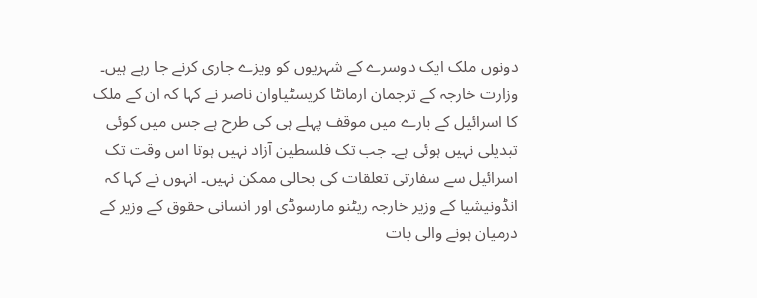دونوں ملک ایک دوسرے کے شہریوں کو ویزے جاری کرنے جا رہے ہیں۔
وزارت خارجہ کے ترجمان ارمانٹا کریسٹیاوان ناصر نے کہا کہ ان کے ملک کا اسرائیل کے بارے میں موقف پہلے ہی کی طرح ہے جس میں کوئی تبدیلی نہیں ہوئی ہے۔ جب تک فلسطین آزاد نہیں ہوتا اس وقت تک اسرائیل سے سفارتی تعلقات کی بحالی ممکن نہیں۔ انہوں نے کہا کہ انڈونیشیا کے وزیر خارجہ ریٹنو مارسوڈی اور انسانی حقوق کے وزیر کے درمیان ہونے والی بات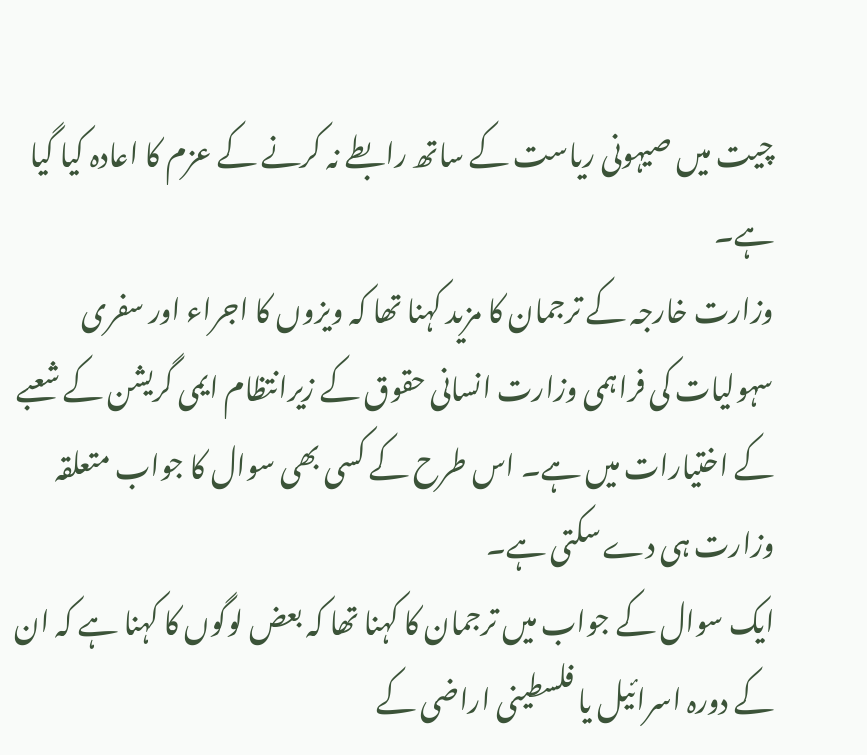چیت میں صیہونی ریاست کے ساتھ رابطے نہ کرنے کے عزم کا اعادہ کیا گیا ہے۔
وزارت خارجہ کے ترجمان کا مزید کہنا تھا کہ ویزوں کا اجراء اور سفری سہولیات کی فراہمی وزارت انسانی حقوق کے زیرانتظام ایمی گریشن کے شعبے کے اختیارات میں ہے۔ اس طرح کے کسی بھی سوال کا جواب متعلقہ وزارت ہی دے سکتی ہے۔
ایک سوال کے جواب میں ترجمان کا کہنا تھا کہ بعض لوگوں کا کہنا ہے کہ ان کے دورہ اسرائیل یا فلسطینی اراضی کے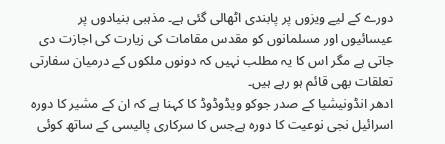دورے کے لیے ویزوں پر پابندی اٹھالی گئی ہے۔ مذہبی بنیادوں پر عیسائیوں اور مسلمانوں کو مقدس مقامات کی زیارت کی اجازت دی جاتی ہے مگر اس کا یہ مطلب نہیں کہ دونوں ملکوں کے درمیان سفارتی تعلقات بھی قائم ہو رہے ہیں۔
ادھر انڈونیشیا کے صدر جوکو ویڈوڈوڈ کا کہنا ہے کہ ان کے مشیر کا دورہ اسرائیل نجی نوعیت کا دورہ ہےجس کا سرکاری پالیسی کے ساتھ کوئی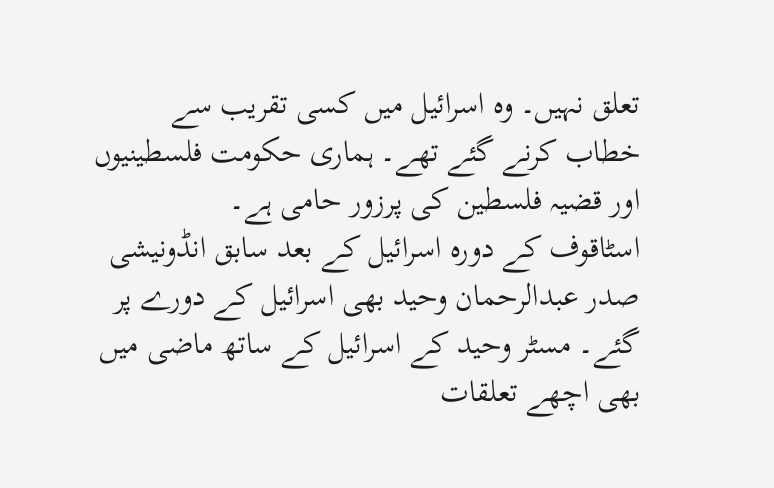تعلق نہیں۔ وہ اسرائیل میں کسی تقریب سے خطاب کرنے گئے تھے۔ ہماری حکومت فلسطینیوں اور قضیہ فلسطین کی پرزور حامی ہے۔
اسٹاقوف کے دورہ اسرائیل کے بعد سابق انڈونیشی صدر عبدالرحمان وحید بھی اسرائیل کے دورے پر گئے۔ مسٹر وحید کے اسرائیل کے ساتھ ماضی میں بھی اچھے تعلقات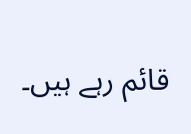قائم رہے ہیں۔